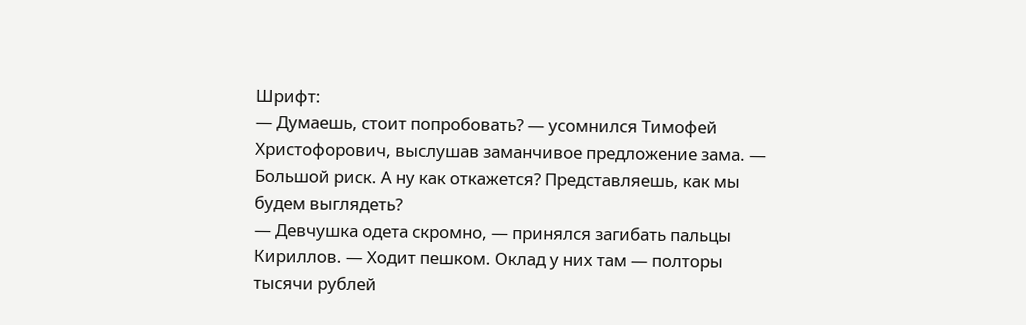Шрифт:
— Думаешь, стоит попробовать? — усомнился Тимофей Христофорович, выслушав заманчивое предложение зама. — Большой риск. А ну как откажется? Представляешь, как мы будем выглядеть?
— Девчушка одета скромно, — принялся загибать пальцы Кириллов. — Ходит пешком. Оклад у них там — полторы тысячи рублей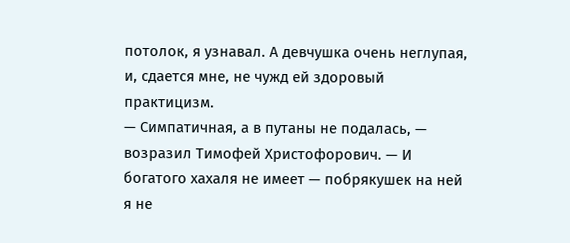потолок, я узнавал. А девчушка очень неглупая, и, сдается мне, не чужд ей здоровый практицизм.
— Симпатичная, а в путаны не подалась, — возразил Тимофей Христофорович. — И богатого хахаля не имеет — побрякушек на ней я не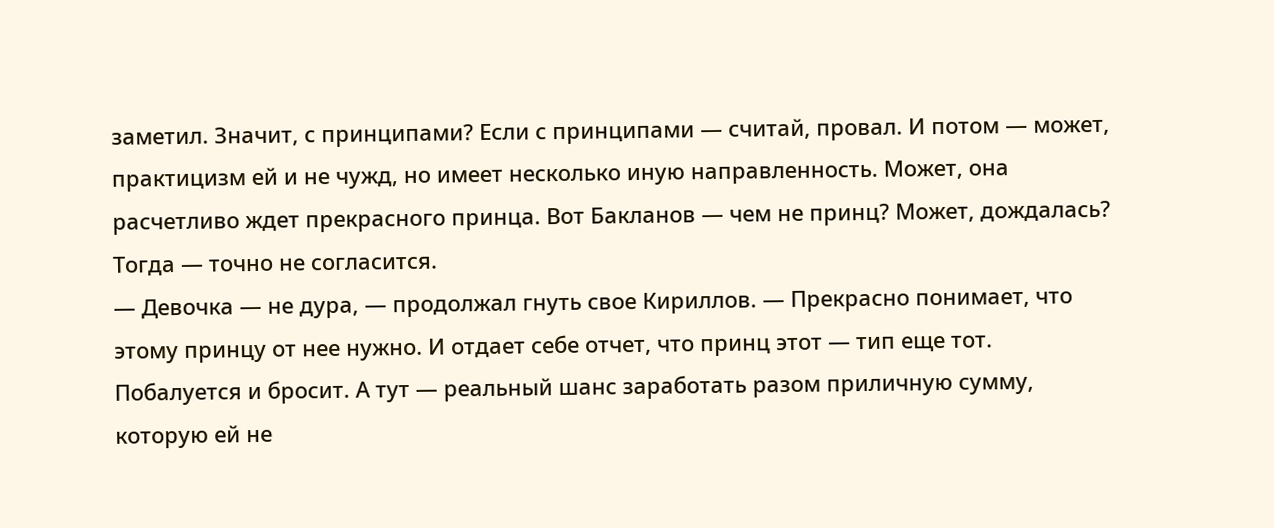заметил. Значит, с принципами? Если с принципами — считай, провал. И потом — может, практицизм ей и не чужд, но имеет несколько иную направленность. Может, она расчетливо ждет прекрасного принца. Вот Бакланов — чем не принц? Может, дождалась? Тогда — точно не согласится.
— Девочка — не дура, — продолжал гнуть свое Кириллов. — Прекрасно понимает, что этому принцу от нее нужно. И отдает себе отчет, что принц этот — тип еще тот. Побалуется и бросит. А тут — реальный шанс заработать разом приличную сумму, которую ей не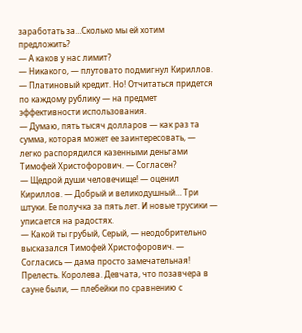заработать за…Сколько мы ей хотим предложить?
— А каков у нас лимит?
— Никакого, — плутовато подмигнул Кириллов. — Платиновый кредит. Но! Отчитаться придется по каждому рублику — на предмет эффективности использования.
— Думаю, пять тысяч долларов — как раз та сумма, которая может ее заинтересовать, — легко распорядился казенными деньгами Тимофей Христофорович. — Согласен?
— Щедрой души человечище! — оценил Кириллов. — Добрый и великодушный… Три штуки. Ее получка за пять лет. И новые трусики — уписается на радостях.
— Какой ты грубый, Серый, — неодобрительно высказался Тимофей Христофорович. — Согласись — дама просто замечательная! Прелесть. Королева. Девчата, что позавчера в сауне были, — плебейки по сравнению с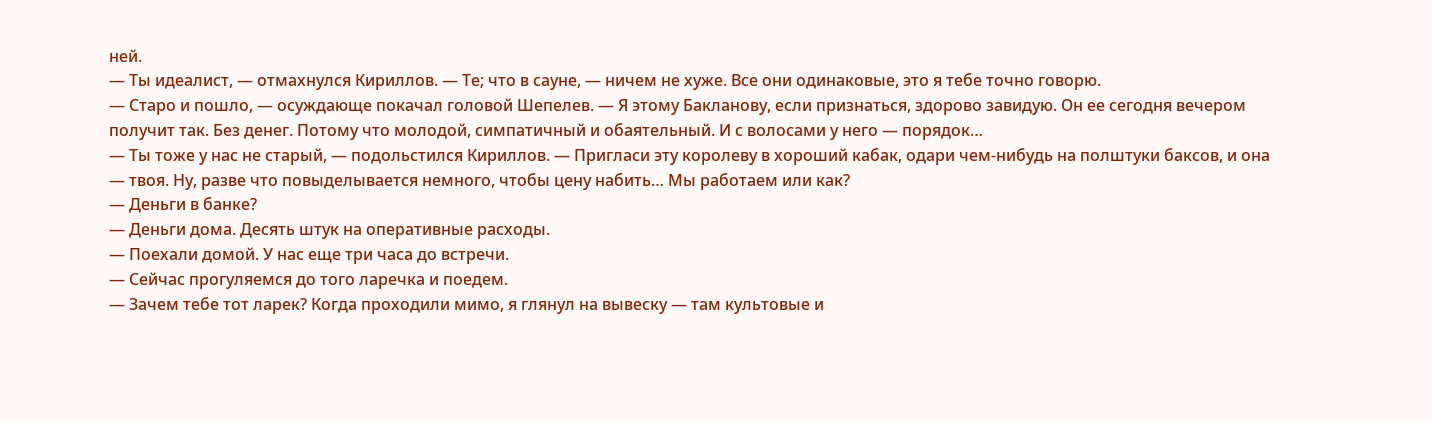ней.
— Ты идеалист, — отмахнулся Кириллов. — Те; что в сауне, — ничем не хуже. Все они одинаковые, это я тебе точно говорю.
— Старо и пошло, — осуждающе покачал головой Шепелев. — Я этому Бакланову, если признаться, здорово завидую. Он ее сегодня вечером получит так. Без денег. Потому что молодой, симпатичный и обаятельный. И с волосами у него — порядок…
— Ты тоже у нас не старый, — подольстился Кириллов. — Пригласи эту королеву в хороший кабак, одари чем-нибудь на полштуки баксов, и она — твоя. Ну, разве что повыделывается немного, чтобы цену набить… Мы работаем или как?
— Деньги в банке?
— Деньги дома. Десять штук на оперативные расходы.
— Поехали домой. У нас еще три часа до встречи.
— Сейчас прогуляемся до того ларечка и поедем.
— Зачем тебе тот ларек? Когда проходили мимо, я глянул на вывеску — там культовые и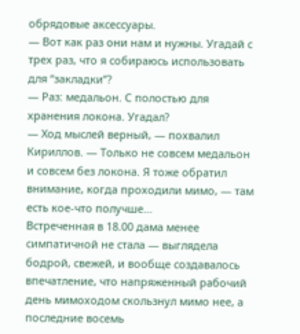обрядовые аксессуары.
— Вот как раз они нам и нужны. Угадай с трех раз, что я собираюсь использовать для “закладки”?
— Раз: медальон. С полостью для хранения локона. Угадал?
— Ход мыслей верный, — похвалил Кириллов. — Только не совсем медальон и совсем без локона. Я тоже обратил внимание, когда проходили мимо, — там есть кое-что получше…
Встреченная в 18.00 дама менее симпатичной не стала — выглядела бодрой, свежей, и вообще создавалось впечатление, что напряженный рабочий день мимоходом скользнул мимо нее, а последние восемь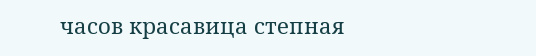часов красавица степная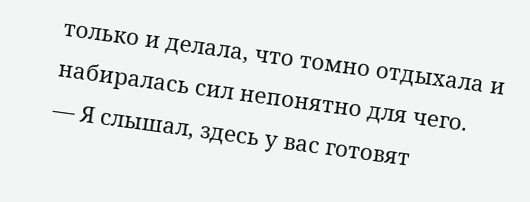только и делала, что томно отдыхала и набиралась сил непонятно для чего.
— Я слышал, здесь у вас готовят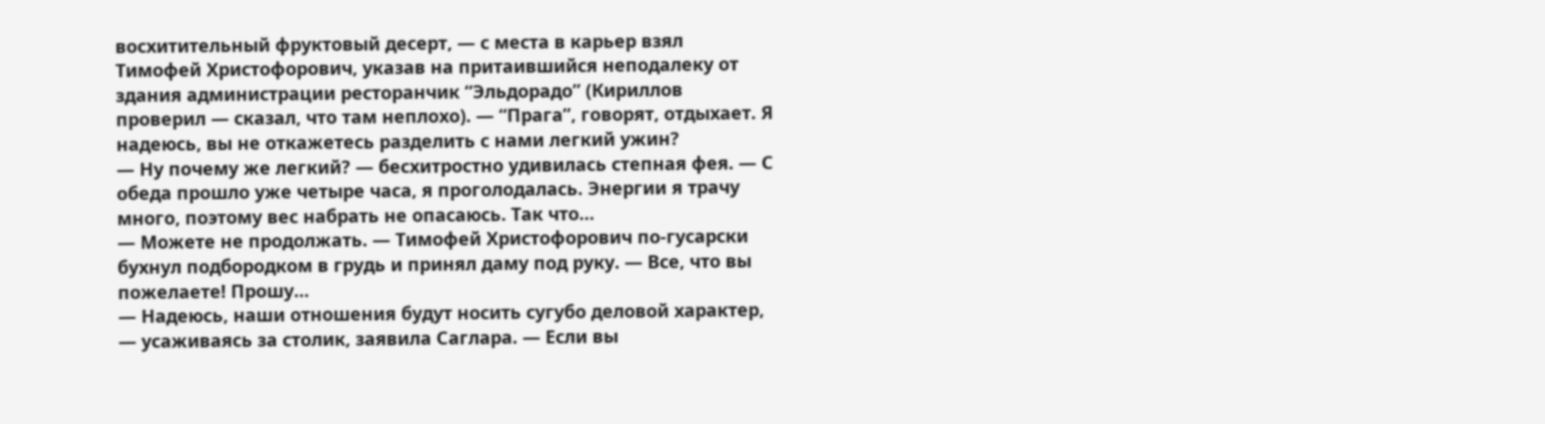восхитительный фруктовый десерт, — с места в карьер взял Тимофей Христофорович, указав на притаившийся неподалеку от здания администрации ресторанчик “Эльдорадо” (Кириллов проверил — сказал, что там неплохо). — “Прага”, говорят, отдыхает. Я надеюсь, вы не откажетесь разделить с нами легкий ужин?
— Ну почему же легкий? — бесхитростно удивилась степная фея. — С обеда прошло уже четыре часа, я проголодалась. Энергии я трачу много, поэтому вес набрать не опасаюсь. Так что…
— Можете не продолжать. — Тимофей Христофорович по-гусарски бухнул подбородком в грудь и принял даму под руку. — Все, что вы пожелаете! Прошу…
— Надеюсь, наши отношения будут носить сугубо деловой характер, — усаживаясь за столик, заявила Саглара. — Если вы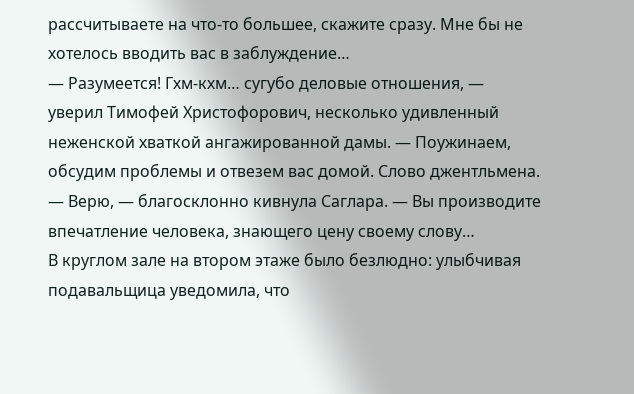рассчитываете на что-то большее, скажите сразу. Мне бы не хотелось вводить вас в заблуждение…
— Разумеется! Гхм-кхм… сугубо деловые отношения, — уверил Тимофей Христофорович, несколько удивленный неженской хваткой ангажированной дамы. — Поужинаем, обсудим проблемы и отвезем вас домой. Слово джентльмена.
— Верю, — благосклонно кивнула Саглара. — Вы производите впечатление человека, знающего цену своему слову…
В круглом зале на втором этаже было безлюдно: улыбчивая подавальщица уведомила, что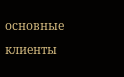основные клиенты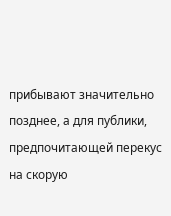прибывают значительно позднее, а для публики, предпочитающей перекус на скорую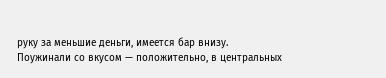руку за меньшие деньги, имеется бар внизу.
Поужинали со вкусом — положительно, в центральных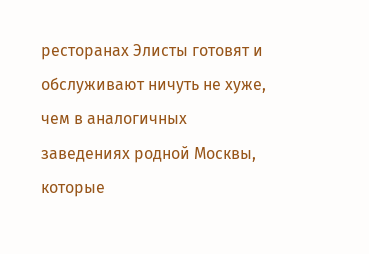ресторанах Элисты готовят и обслуживают ничуть не хуже, чем в аналогичных заведениях родной Москвы, которые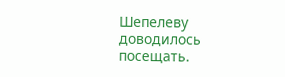Шепелеву доводилось посещать.